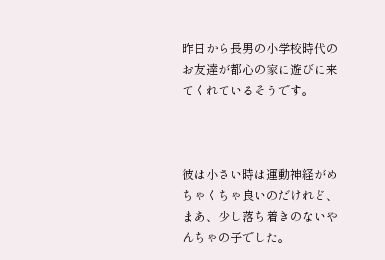昨日から長男の小学校時代のお友達が都心の家に遊びに来てくれているそうです。



彼は小さい時は運動神経がめちゃくちゃ良いのだけれど、まあ、少し落ち着きのないやんちゃの子でした。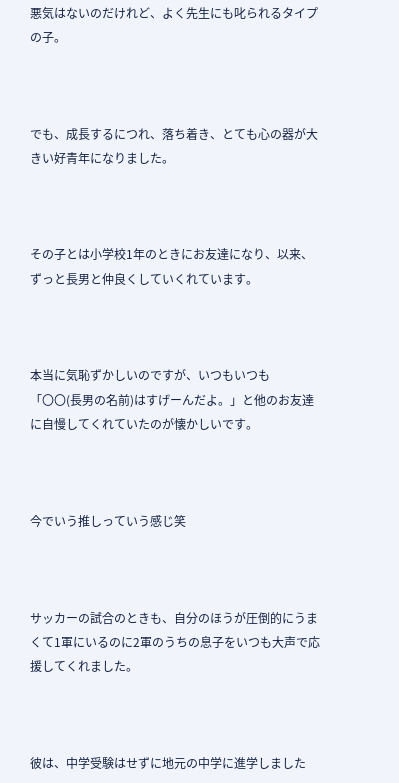悪気はないのだけれど、よく先生にも叱られるタイプの子。



でも、成長するにつれ、落ち着き、とても心の器が大きい好青年になりました。



その子とは小学校1年のときにお友達になり、以来、ずっと長男と仲良くしていくれています。



本当に気恥ずかしいのですが、いつもいつも「〇〇(長男の名前)はすげーんだよ。」と他のお友達に自慢してくれていたのが懐かしいです。



今でいう推しっていう感じ笑



サッカーの試合のときも、自分のほうが圧倒的にうまくて1軍にいるのに2軍のうちの息子をいつも大声で応援してくれました。



彼は、中学受験はせずに地元の中学に進学しました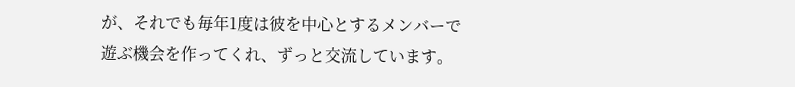が、それでも毎年1度は彼を中心とするメンバーで遊ぶ機会を作ってくれ、ずっと交流しています。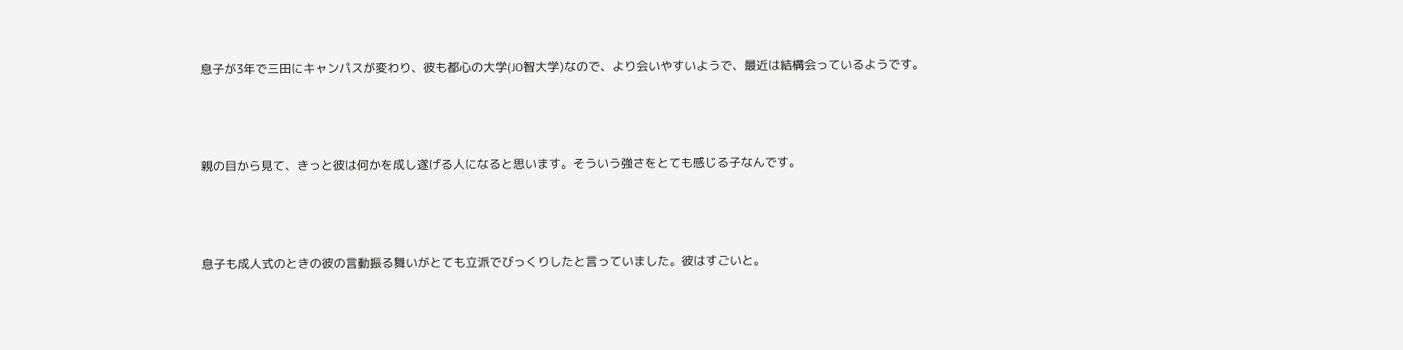息子が3年で三田にキャンパスが変わり、彼も都心の大学(JO智大学)なので、より会いやすいようで、最近は結構会っているようです。



親の目から見て、きっと彼は何かを成し遂げる人になると思います。そういう強さをとても感じる子なんです。



息子も成人式のときの彼の言動振る舞いがとても立派でびっくりしたと言っていました。彼はすごいと。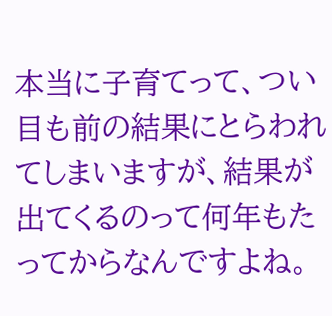本当に子育てって、つい目も前の結果にとらわれてしまいますが、結果が出てくるのって何年もたってからなんですよね。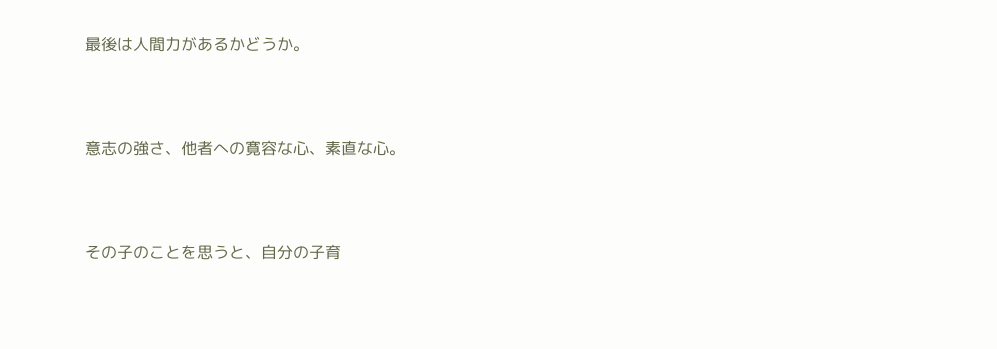最後は人間力があるかどうか。



意志の強さ、他者への寛容な心、素直な心。



その子のことを思うと、自分の子育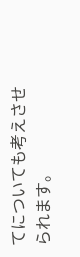てについても考えさせられます。